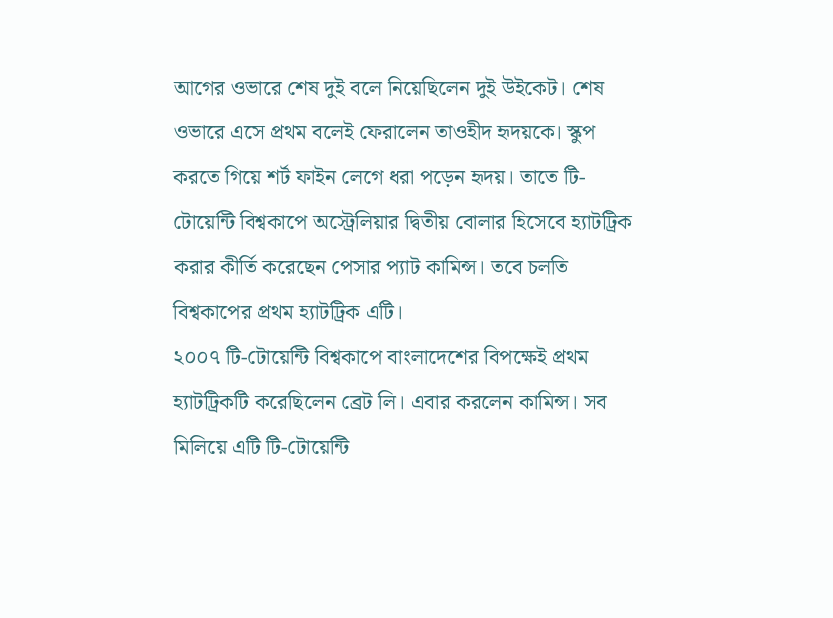আগের ওভারে শেষ দুই বলে নিয়েছিলেন দুই উইকেট। শেষ ওভারে এসে প্রথম বলেই ফেরালেন তাওহীদ হৃদয়কে। স্কুপ করতে গিয়ে শর্ট ফাইন লেগে ধরা পড়েন হৃদয়। তাতে টি-টোয়েন্টি বিশ্বকাপে অস্ট্রেলিয়ার দ্বিতীয় বোলার হিসেবে হ্যাটট্রিক করার কীর্তি করেছেন পেসার প্যাট কামিন্স। তবে চলতি বিশ্বকাপের প্রথম হ্যাটট্রিক এটি।
২০০৭ টি-টোয়েন্টি বিশ্বকাপে বাংলাদেশের বিপক্ষেই প্রথম হ্যাটট্রিকটি করেছিলেন ব্রেট লি। এবার করলেন কামিন্স। সব মিলিয়ে এটি টি-টোয়েন্টি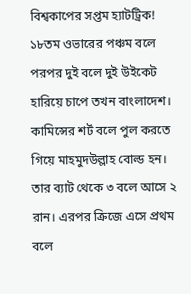বিশ্বকাপের সপ্তম হ্যাটট্রিক!
১৮তম ওভারের পঞ্চম বলে পরপর দুই বলে দুই উইকেট হারিয়ে চাপে তখন বাংলাদেশ। কামিন্সের শর্ট বলে পুল করতে গিয়ে মাহমুদউল্লাহ বোল্ড হন। তার ব্যাট থেকে ৩ বলে আসে ২ রান। এরপর ক্রিজে এসে প্রথম বলে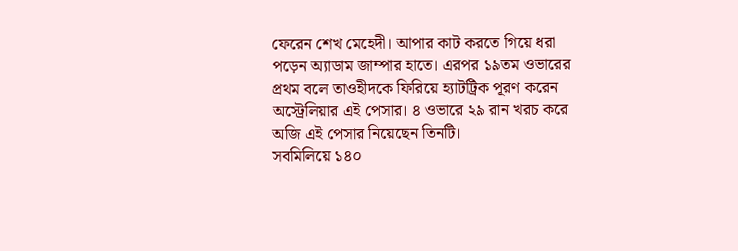ফেরেন শেখ মেহেদী। আপার কাট করতে গিয়ে ধরা পড়েন অ্যাডাম জাম্পার হাতে। এরপর ১৯তম ওভারের প্রথম বলে তাওহীদকে ফিরিয়ে হ্যাটট্রিক পূরণ করেন অস্ট্রেলিয়ার এই পেসার। ৪ ওভারে ২৯ রান খরচ করে অজি এই পেসার নিয়েছেন তিনটি।
সবমিলিয়ে ১৪০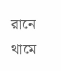রানে থামে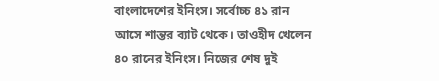বাংলাদেশের ইনিংস। সর্বোচ্চ ৪১ রান আসে শান্তর ব্যাট থেকে। তাওহীদ খেলেন ৪০ রানের ইনিংস। নিজের শেষ দুই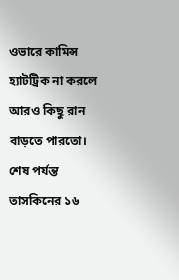ওভারে কামিন্স হ্যাটট্রিক না করলে আরও কিছু রান বাড়তে পারতো। শেষ পর্যন্ত তাসকিনের ১৬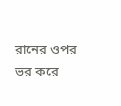রানের ওপর ভর করে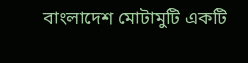বাংলাদেশ মোটামুটি একটি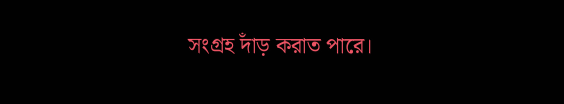সংগ্রহ দাঁড় করাত পারে।